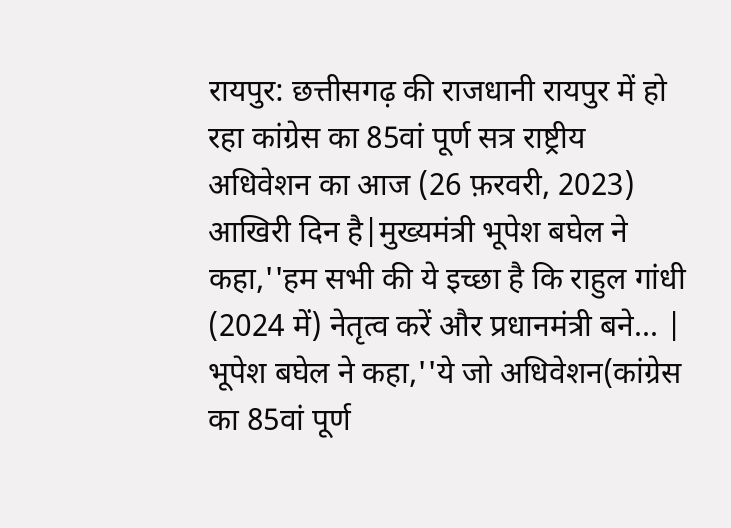रायपुर: छत्तीसगढ़ की राजधानी रायपुर में हो रहा कांग्रेस का 85वां पूर्ण सत्र राष्ट्रीय अधिवेशन का आज (26 फ़रवरी, 2023) आखिरी दिन है|मुख्यमंत्री भूपेश बघेल ने कहा,''हम सभी की ये इच्छा है कि राहुल गांधी (2024 में) नेतृत्व करें और प्रधानमंत्री बने... | भूपेश बघेल ने कहा,''ये जो अधिवेशन(कांग्रेस का 85वां पूर्ण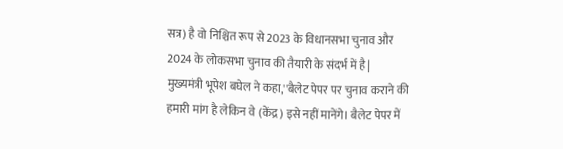सत्र) है वो निश्चित रूप से 2023 के विधानसभा चुनाव और 2024 के लोकसभा चुनाव की तैयारी के संदर्भ में है|
मुख्यमंत्री भूपेश बघेल ने कहा,''बैलेट पेपर पर चुनाव कराने की हमारी मांग है लेकिन वे (केंद्र) इसे नहीं मानेंगे। बैलेट पेपर में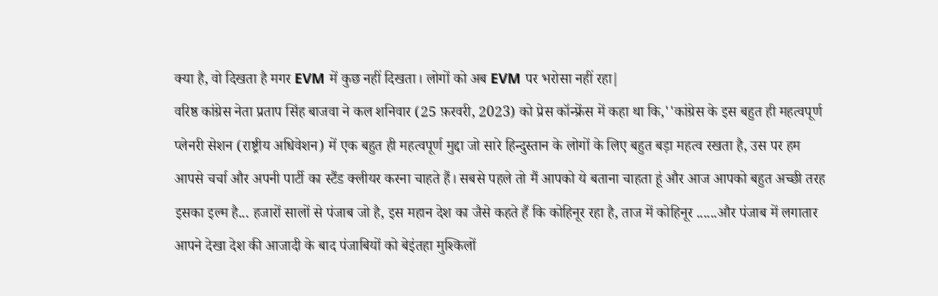क्या है, वो दिखता है मगर EVM में कुछ नहीं दिखता। लोगों को अब EVM पर भरोसा नहीं रहा|
वरिष्ठ कांग्रेस नेता प्रताप सिंह बाजवा ने कल शनिवार (25 फ़रवरी, 2023) को प्रेस कॉन्फ्रेंस में कहा था कि,''कांग्रेस के इस बहुत ही महत्वपूर्ण प्लेनरी सेशन (राष्ट्रीय अधिवेशन) में एक बहुत ही महत्वपूर्ण मुद्दा जो सारे हिन्दुस्तान के लोगों के लिए बहुत बड़ा महत्व रखता है, उस पर हम आपसे चर्चा और अपनी पार्टी का स्टैंड क्लीयर करना चाहते हैं। सबसे पहले तो मैं आपको ये बताना चाहता हूं और आज आपको बहुत अच्छी तरह इसका इल्म है... हजारों सालों से पंजाब जो है, इस महान देश का जैसे कहते हैं कि कोहिनूर रहा है, ताज में कोहिनूर ......और पंजाब में लगातार आपने देखा देश की आजादी के बाद पंजाबियों को बेइंतहा मुश्किलों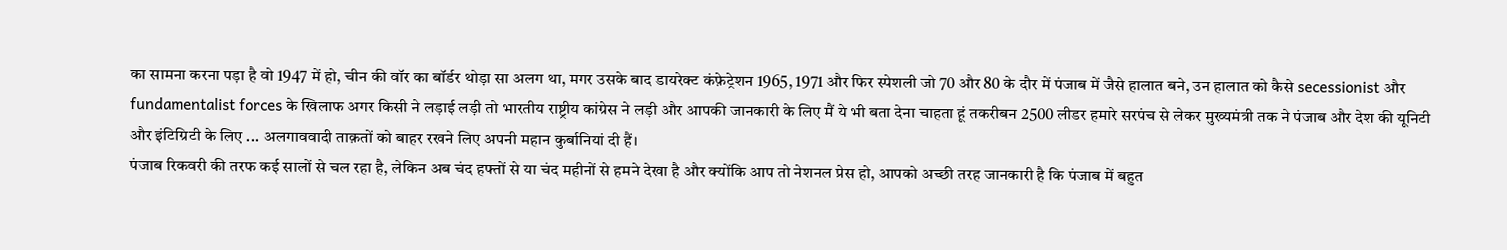का सामना करना पड़ा है वो 1947 में हो, चीन की वॉर का बॉर्डर थोड़ा सा अलग था, मगर उसके बाद डायरेक्ट कंफ़ेट्रेशन 1965, 1971 और फिर स्पेशली जो 70 और 80 के दौर में पंजाब में जैसे हालात बने, उन हालात को कैसे secessionist और fundamentalist forces के खिलाफ अगर किसी ने लड़ाई लड़ी तो भारतीय राष्ट्रीय कांग्रेस ने लड़ी और आपकी जानकारी के लिए मैं ये भी बता देना चाहता हूं तकरीबन 2500 लीडर हमारे सरपंच से लेकर मुख्यमंत्री तक ने पंजाब और देश की यूनिटी और इंटिग्रिटी के लिए ... अलगाववादी ताक़तों को बाहर रखने लिए अपनी महान कुर्बानियां दी हैं।
पंजाब रिकवरी की तरफ कई सालों से चल रहा है, लेकिन अब चंद हफ्तों से या चंद महीनों से हमने देखा है और क्योंकि आप तो नेशनल प्रेस हो, आपको अच्छी तरह जानकारी है कि पंजाब में बहुत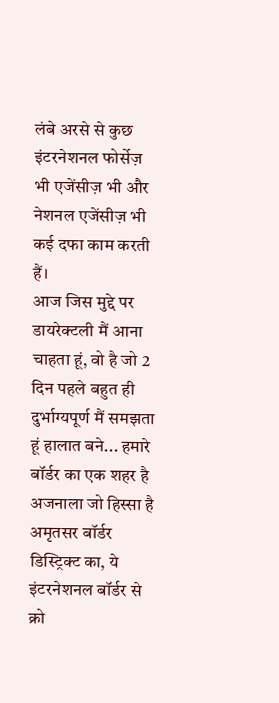लंबे अरसे से कुछ इंटरनेशनल फोर्सेज़ भी एजेंसीज़ भी और नेशनल एजेंसीज़ भी कई दफा काम करती हैं।
आज जिस मुद्दे पर डायरेक्टली मैं आना चाहता हूं, वो है जो 2 दिन पहले बहुत ही दुर्भाग्यपूर्ण मैं समझता हूं हालात बने... हमारे बॉर्डर का एक शहर है अजनाला जो हिस्सा है अमृतसर बॉर्डर डिस्ट्रिक्ट का, ये इंटरनेशनल बॉर्डर से क्रो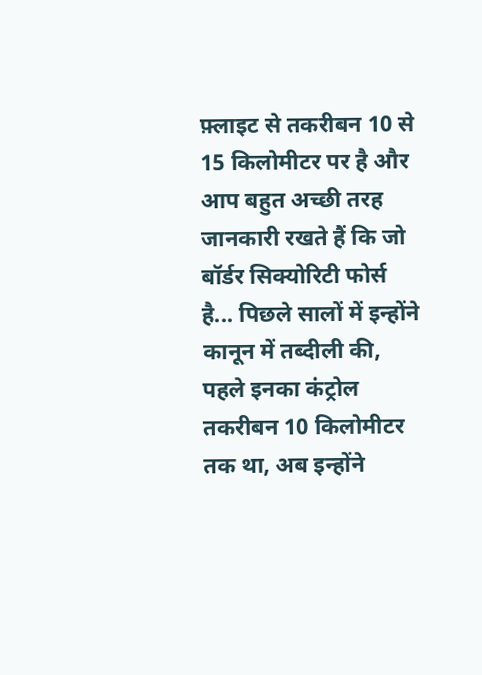फ़्लाइट से तकरीबन 10 से 15 किलोमीटर पर है और आप बहुत अच्छी तरह जानकारी रखते हैं कि जो बॉर्डर सिक्योरिटी फोर्स है... पिछले सालों में इन्होंने कानून में तब्दीली की, पहले इनका कंट्रोल तकरीबन 10 किलोमीटर तक था, अब इन्होंने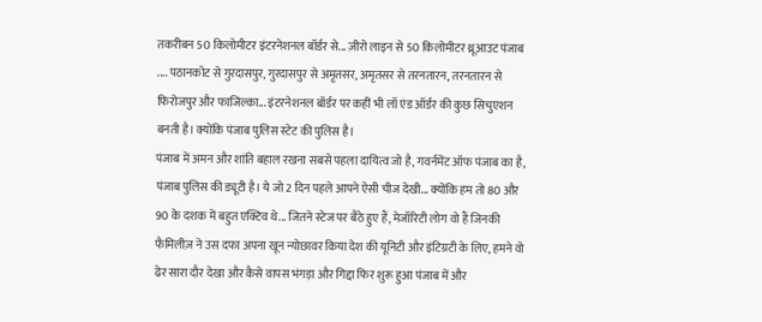तकरीबन 50 किलोमीटर इंटरनेशनल बॉर्डर से... ज़ीरो लाइन से 50 किलोमीटर थ्रूआउट पंजाब .... पठानकोट से गुरदासपुर, गुरदासपुर से अमृतसर, अमृतसर से तरनतारन, तरनतारन से फिरोजपुर और फाजिल्का... इंटरनेशनल बॉर्डर पर कहीं भी लॉ एंड ऑर्डर की कुछ सिचुएशन बनती है। क्योंकि पंजाब पुलिस स्टेट की पुलिस है।
पंजाब में अमन और शांति बहाल रखना सबसे पहला दायित्व जो है, गवर्नमेंट ऑफ पंजाब का है, पंजाब पुलिस की ड्यूटी है। ये जो 2 दिन पहले आपने ऐसी चीज देखी... क्योंकि हम तो 80 और 90 के दशक में बहुत एक्टिव थे... जितने स्टेज पर बैठे हुए हैं, मेजॉरिटी लोग वो हैं जिनकी फैमिलीज़ ने उस दफा अपना खून न्योछावर किया देश की यूनिटी और इंटिग्रटी के लिए, हमने वो ढेर सारा दौर देखा और कैसे वापस भंगड़ा और गिद्दा फिर शुरू हुआ पंजाब में और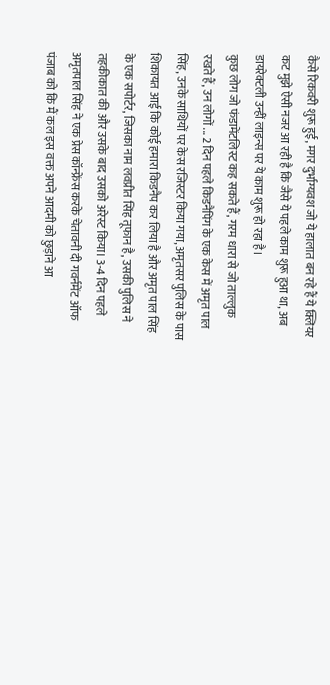कैसे रिकवरी शुरू हुई, मगर दुर्भाग्यवश जो ये हालात बन रहे हैं ये क्लियर कट मुझे ऐसी नजर आ रही है कि जैसे ये पहले काम शुरू हुआ था, अब डायरेक्टली उन्हीं लाइन्स पर ये काम शुरू हो रहा है।
कुछ लोग जो फंडामेंटलिस्ट कह सकते हैं, गरम धारा से जो ताल्लुक रखते हैं, उन लोगों ... 2 दिन पहले किडनैपिंग के एक केस में अमृत पाल सिंह, उनके साथियों पर केस रजिस्टर किया गया, अमृतसर पुलिस के पास शिकायत आई कि कोई हमारा किडनैप कर लिया है और अमृत पाल सिंह के एक सपोर्टर, जिसका नाम लवप्रीत सिंह तूफान है, उसकी पुलिस ने तहकीकात की और उसके बाद उसको अरेस्ट किया। 3-4 दिन पहले अमृतपाल सिंह ने एक प्रेस कॉन्फ्रेंस करके चेतावनी दी गवर्नमेंट ऑफ पंजाब को कि मैं कल इस वक्त अपने आदमी को छुड़ाने आ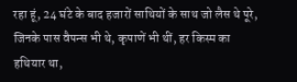रहा हूं, 24 घंटे के बाद हजारों साथियों के साथ जो लैस थे पूरे, जिनके पास वैपन्स भी थे, कृपाणें भी थीं, हर किस्म का हथियार था,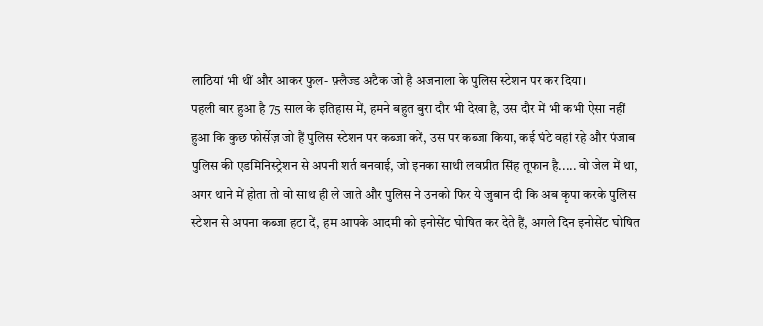लाठियां भी थीं और आकर फुल- फ़्लैज्ड अटैक जो है अजनाला के पुलिस स्टेशन पर कर दिया।
पहली बार हुआ है 75 साल के इतिहास में, हमने बहुत बुरा दौर भी देखा है, उस दौर में भी कभी ऐसा नहीं हुआ कि कुछ फोर्सेज़ जो हैं पुलिस स्टेशन पर कब्जा करें, उस पर कब्जा किया, कई घंटे वहां रहे और पंजाब पुलिस की एडमिनिस्ट्रेशन से अपनी शर्त बनवाई, जो इनका साथी लवप्रीत सिंह तूफान है..... वो जेल में था, अगर थाने में होता तो वो साथ ही ले जाते और पुलिस ने उनको फिर ये जुबान दी कि अब कृपा करके पुलिस स्टेशन से अपना कब्जा हटा दें, हम आपके आदमी को इनोसेंट घोषित कर देते हैं, अगले दिन इनोसेंट घोषित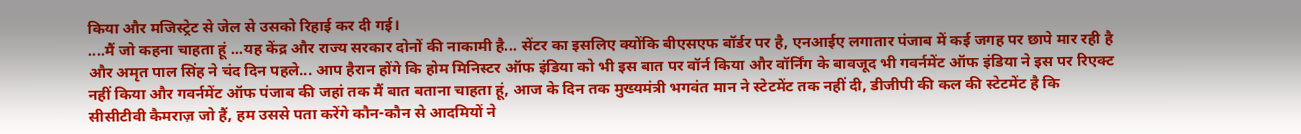किया और मजिस्ट्रेट से जेल से उसको रिहाई कर दी गई।
....मैं जो कहना चाहता हूं ...यह केंद्र और राज्य सरकार दोनों की नाकामी है... सेंटर का इसलिए क्योंकि बीएसएफ बॉर्डर पर है, एनआईए लगातार पंजाब में कई जगह पर छापे मार रही है और अमृत पाल सिंह ने चंद दिन पहले... आप हैरान होंगे कि होम मिनिस्टर ऑफ इंडिया को भी इस बात पर वॉर्न किया और वॉर्निंग के बावजूद भी गवर्नमेंट ऑफ इंडिया ने इस पर रिएक्ट नहीं किया और गवर्नमेंट ऑफ पंजाब की जहां तक मैं बात बताना चाहता हूं, आज के दिन तक मुख्यमंत्री भगवंत मान ने स्टेटमेंट तक नहीं दी, डीजीपी की कल की स्टेटमेंट है कि सीसीटीवी कैमराज़ जो हैं, हम उससे पता करेंगे कौन-कौन से आदमियों ने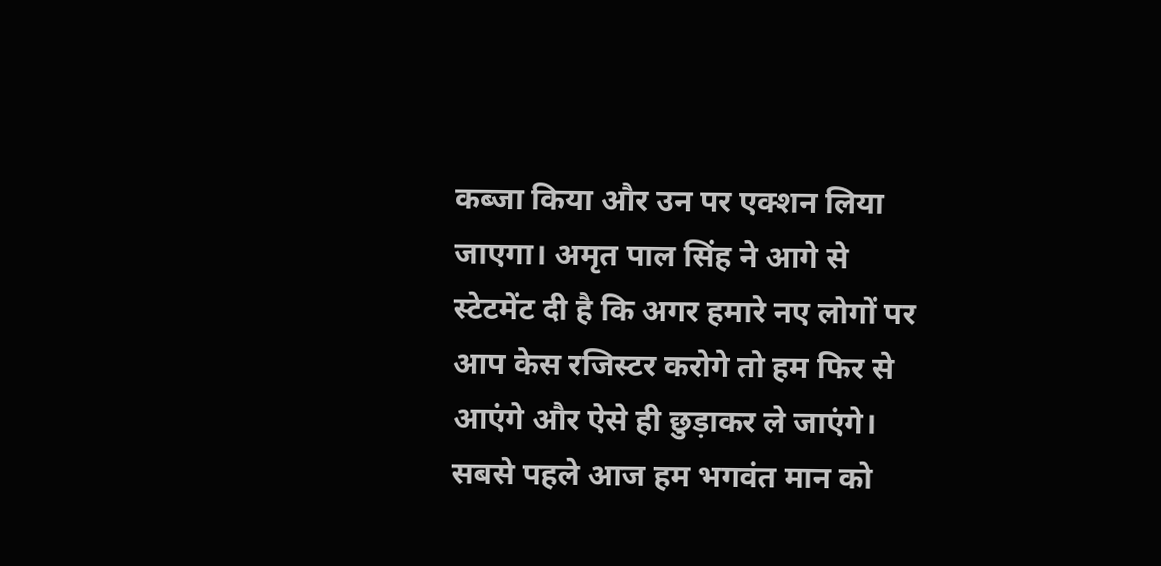कब्जा किया और उन पर एक्शन लिया जाएगा। अमृत पाल सिंह ने आगे से स्टेटमेंट दी है कि अगर हमारे नए लोगों पर आप केस रजिस्टर करोगे तो हम फिर से आएंगे और ऐसे ही छुड़ाकर ले जाएंगे।
सबसे पहले आज हम भगवंत मान को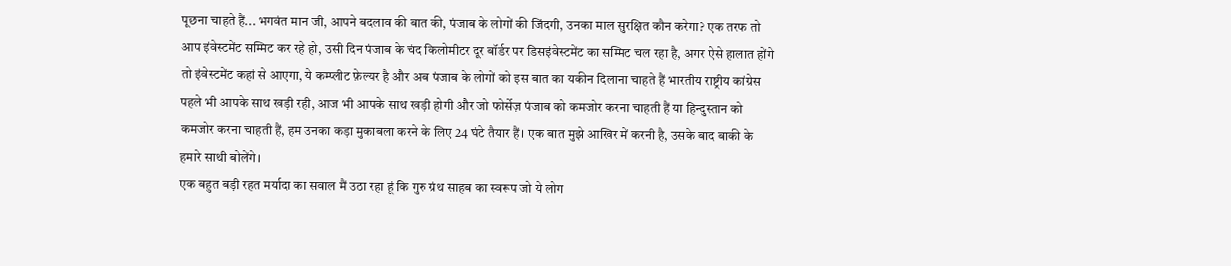पूछना चाहते हैं... भगवंत मान जी, आपने बदलाव की बात की, पंजाब के लोगों की जिंदगी, उनका माल सुरक्षित कौन करेगा? एक तरफ तो आप इंवेस्टमेंट सम्मिट कर रहे हो, उसी दिन पंजाब के चंद किलोमीटर दूर बॉर्डर पर डिसइंवेस्टमेंट का सम्मिट चल रहा है, अगर ऐसे हालात होंगे तो इंवेस्टमेंट कहां से आएगा, ये कम्प्लीट फ़ेल्यर है और अब पंजाब के लोगों को इस बात का यकीन दिलाना चाहते हैं भारतीय राष्ट्रीय कांग्रेस पहले भी आपके साथ खड़ी रही, आज भी आपके साथ खड़ी होगी और जो फोर्सेज़ पंजाब को कमजोर करना चाहती हैं या हिन्दुस्तान को कमजोर करना चाहती हैं, हम उनका कड़ा मुकाबला करने के लिए 24 घंटे तैयार हैं। एक बात मुझे आखिर में करनी है, उसके बाद बाकी के हमारे साथी बोलेंगे।
एक बहुत बड़ी रहत मर्यादा का सवाल मैं उठा रहा हूं कि गुरु ग्रंथ साहब का स्वरूप जो ये लोग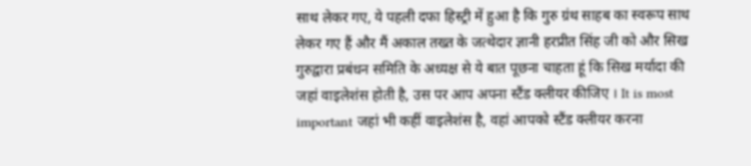साथ लेकर गए, ये पहली दफा हिस्ट्री में हुआ है कि गुरु ग्रंथ साहब का स्वरूप साथ लेकर गए हैं और मैं अकाल तख्त के जत्थेदार ज्ञानी हरप्रीत सिंह जी को और सिख गुरुद्वारा प्रबंधन समिति के अध्यक्ष से ये बात पूछना चाहता हूं कि सिख मर्यादा की जहां वाइलेशंस होती है, उस पर आप अपना स्टैंड क्लीयर कीजिए । It is most important जहां भी कहीं वाइलेशंस है, वहां आपको स्टैंड क्लीयर करना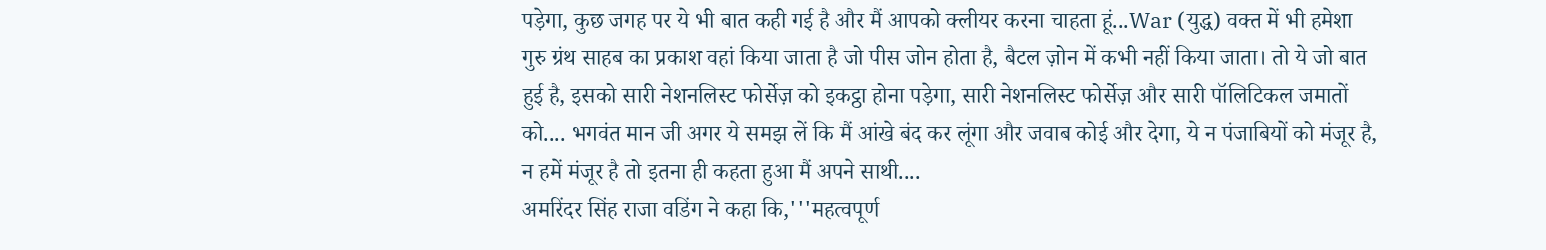पड़ेगा, कुछ जगह पर ये भी बात कही गई है और मैं आपको क्लीयर करना चाहता हूं...War (युद्ध) वक्त में भी हमेशा गुरु ग्रंथ साहब का प्रकाश वहां किया जाता है जो पीस जोन होता है, बैटल ज़ोन में कभी नहीं किया जाता। तो ये जो बात हुई है, इसको सारी नेशनलिस्ट फोर्सेज़ को इकट्ठा होना पड़ेगा, सारी नेशनलिस्ट फोर्सेज़ और सारी पॉलिटिकल जमातों को.... भगवंत मान जी अगर ये समझ लें कि मैं आंखे बंद कर लूंगा और जवाब कोई और देगा, ये न पंजाबियों को मंजूर है, न हमें मंजूर है तो इतना ही कहता हुआ मैं अपने साथी....
अमरिंदर सिंह राजा वडिंग ने कहा कि,'''महत्वपूर्ण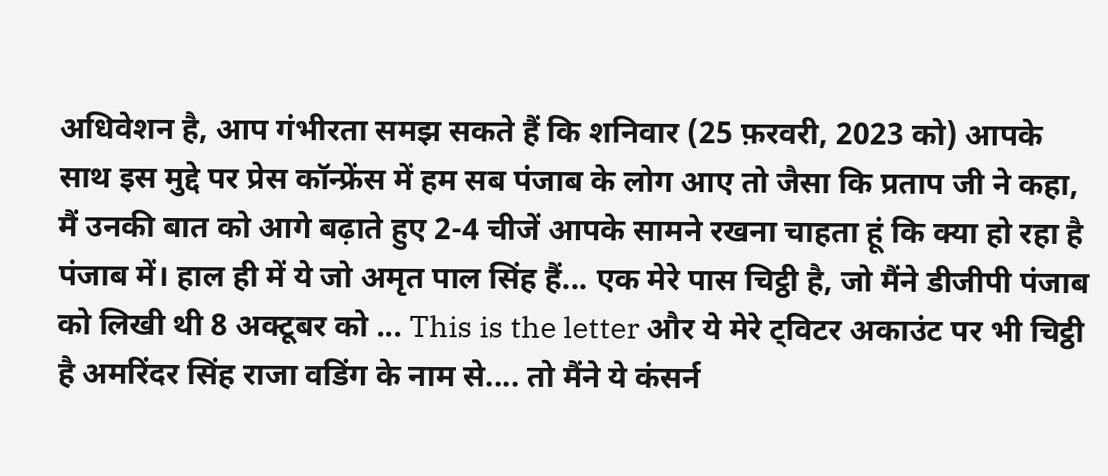अधिवेशन है, आप गंभीरता समझ सकते हैं कि शनिवार (25 फ़रवरी, 2023 को) आपके साथ इस मुद्दे पर प्रेस कॉन्फ्रेंस में हम सब पंजाब के लोग आए तो जैसा कि प्रताप जी ने कहा, मैं उनकी बात को आगे बढ़ाते हुए 2-4 चीजें आपके सामने रखना चाहता हूं कि क्या हो रहा है पंजाब में। हाल ही में ये जो अमृत पाल सिंह हैं... एक मेरे पास चिट्ठी है, जो मैंने डीजीपी पंजाब को लिखी थी 8 अक्टूबर को ... This is the letter और ये मेरे ट्विटर अकाउंट पर भी चिट्ठी है अमरिंदर सिंह राजा वडिंग के नाम से.... तो मैंने ये कंसर्न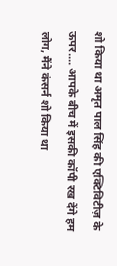शो किया था अमृत पाल सिंह की एक्टिविटीज़ के ऊपर.... आपके बीच में इसकी कॉपी रख देंगे हम लोग, मैंने कंसर्न शो किया था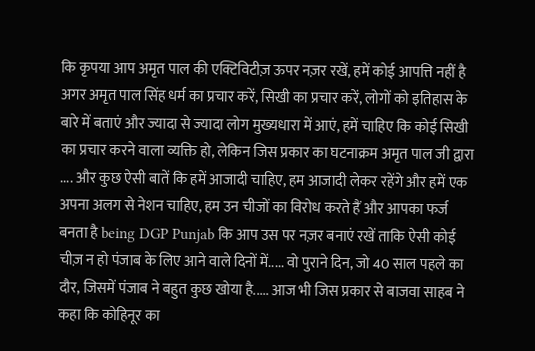कि कृपया आप अमृत पाल की एक्टिविटीज़ ऊपर नज़र रखें, हमें कोई आपत्ति नहीं है अगर अमृत पाल सिंह धर्म का प्रचार करें, सिखी का प्रचार करें, लोगों को इतिहास के बारे में बताएं और ज्यादा से ज्यादा लोग मुख्यधारा में आएं, हमें चाहिए कि कोई सिखी का प्रचार करने वाला व्यक्ति हो, लेकिन जिस प्रकार का घटनाक्रम अमृत पाल जी द्वारा .... और कुछ ऐसी बातें कि हमें आजादी चाहिए, हम आजादी लेकर रहेंगे और हमें एक अपना अलग से नेशन चाहिए, हम उन चीजों का विरोध करते हैं और आपका फर्ज बनता है being DGP Punjab कि आप उस पर नज़र बनाएं रखें ताकि ऐसी कोई चीज़ न हो पंजाब के लिए आने वाले दिनों में..... वो पुराने दिन, जो 40 साल पहले का दौर, जिसमें पंजाब ने बहुत कुछ खोया है..... आज भी जिस प्रकार से बाजवा साहब ने कहा कि कोहिनूर का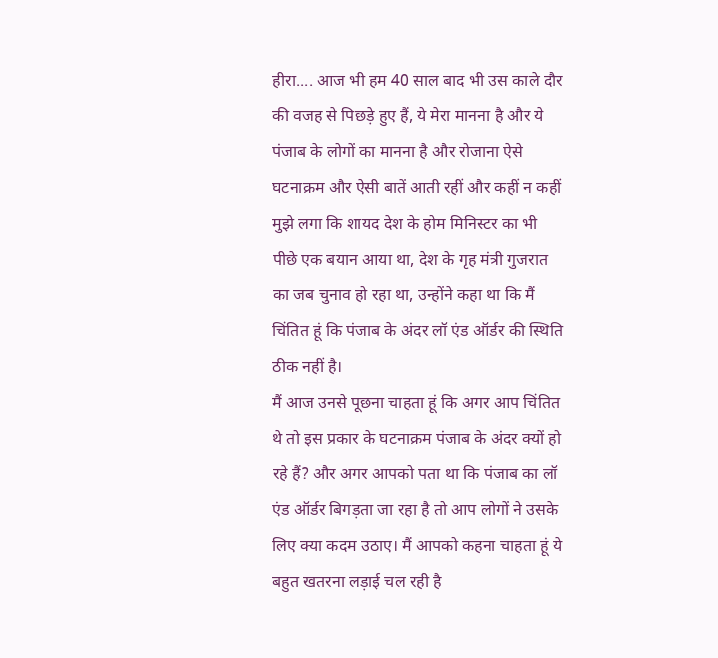हीरा.... आज भी हम 40 साल बाद भी उस काले दौर की वजह से पिछड़े हुए हैं, ये मेरा मानना है और ये पंजाब के लोगों का मानना है और रोजाना ऐसे घटनाक्रम और ऐसी बातें आती रहीं और कहीं न कहीं मुझे लगा कि शायद देश के होम मिनिस्टर का भी पीछे एक बयान आया था, देश के गृह मंत्री गुजरात का जब चुनाव हो रहा था, उन्होंने कहा था कि मैं चिंतित हूं कि पंजाब के अंदर लॉ एंड ऑर्डर की स्थिति ठीक नहीं है।
मैं आज उनसे पूछना चाहता हूं कि अगर आप चिंतित थे तो इस प्रकार के घटनाक्रम पंजाब के अंदर क्यों हो रहे हैं? और अगर आपको पता था कि पंजाब का लॉ एंड ऑर्डर बिगड़ता जा रहा है तो आप लोगों ने उसके लिए क्या कदम उठाए। मैं आपको कहना चाहता हूं ये बहुत खतरना लड़ाई चल रही है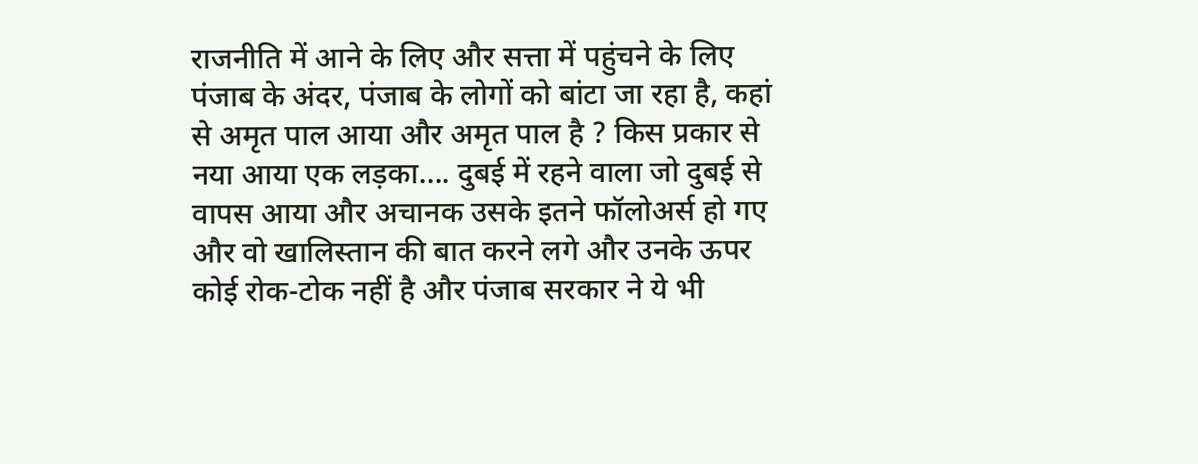राजनीति में आने के लिए और सत्ता में पहुंचने के लिए पंजाब के अंदर, पंजाब के लोगों को बांटा जा रहा है, कहां से अमृत पाल आया और अमृत पाल है ? किस प्रकार से नया आया एक लड़का.... दुबई में रहने वाला जो दुबई से वापस आया और अचानक उसके इतने फॉलोअर्स हो गए और वो खालिस्तान की बात करने लगे और उनके ऊपर कोई रोक-टोक नहीं है और पंजाब सरकार ने ये भी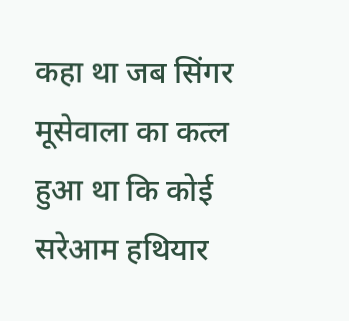कहा था जब सिंगर मूसेवाला का कत्ल हुआ था कि कोई सरेआम हथियार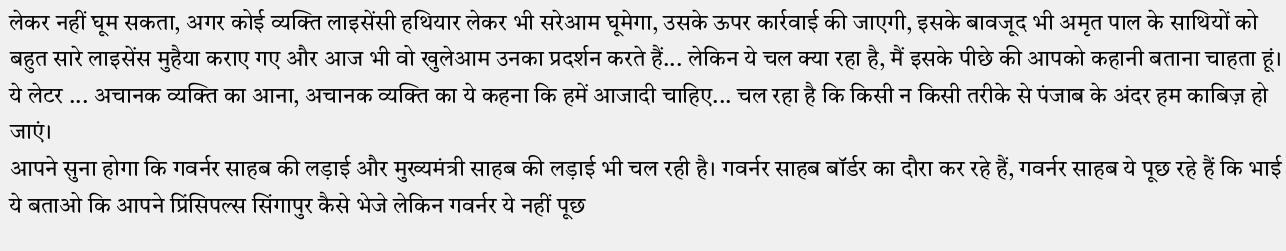लेकर नहीं घूम सकता, अगर कोई व्यक्ति लाइसेंसी हथियार लेकर भी सरेआम घूमेगा, उसके ऊपर कार्रवाई की जाएगी, इसके बावजूद भी अमृत पाल के साथियों को बहुत सारे लाइसेंस मुहैया कराए गए और आज भी वो खुलेआम उनका प्रदर्शन करते हैं... लेकिन ये चल क्या रहा है, मैं इसके पीछे की आपको कहानी बताना चाहता हूं। ये लेटर ... अचानक व्यक्ति का आना, अचानक व्यक्ति का ये कहना कि हमें आजादी चाहिए... चल रहा है कि किसी न किसी तरीके से पंजाब के अंदर हम काबिज़ हो जाएं।
आपने सुना होगा कि गवर्नर साहब की लड़ाई और मुख्यमंत्री साहब की लड़ाई भी चल रही है। गवर्नर साहब बॉर्डर का दौरा कर रहे हैं, गवर्नर साहब ये पूछ रहे हैं कि भाई ये बताओ कि आपने प्रिंसिपल्स सिंगापुर कैसे भेजे लेकिन गवर्नर ये नहीं पूछ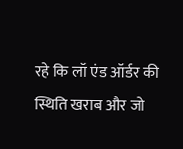रहे कि लॉ एंड ऑर्डर की स्थिति खराब और जो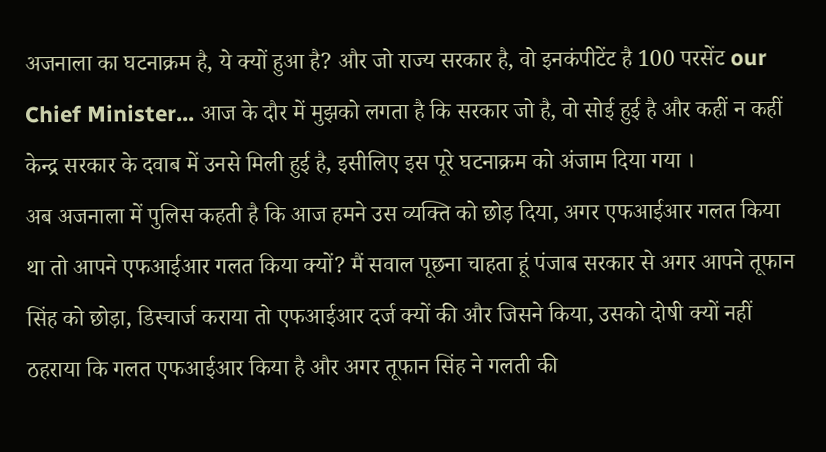अजनाला का घटनाक्रम है, ये क्यों हुआ है? और जो राज्य सरकार है, वो इनकंपीटेंट है 100 परसेंट our Chief Minister... आज के दौर में मुझको लगता है कि सरकार जो है, वो सोई हुई है और कहीं न कहीं केन्द्र सरकार के दवाब में उनसे मिली हुई है, इसीलिए इस पूरे घटनाक्रम को अंजाम दिया गया ।
अब अजनाला में पुलिस कहती है कि आज हमने उस व्यक्ति को छोड़ दिया, अगर एफआईआर गलत किया था तो आपने एफआईआर गलत किया क्यों? मैं सवाल पूछना चाहता हूं पंजाब सरकार से अगर आपने तूफान सिंह को छोड़ा, डिस्चार्ज कराया तो एफआईआर दर्ज क्यों की और जिसने किया, उसको दोषी क्यों नहीं ठहराया कि गलत एफआईआर किया है और अगर तूफान सिंह ने गलती की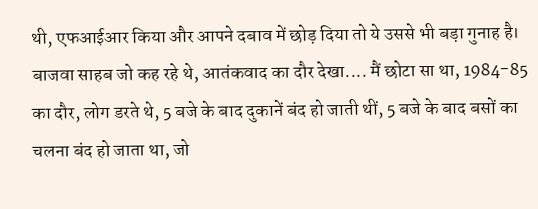थी, एफआईआर किया और आपने दबाव में छोड़ दिया तो ये उससे भी बड़ा गुनाह है।
बाजवा साहब जो कह रहे थे, आतंकवाद का दौर देखा.... मैं छोटा सा था, 1984-85 का दौर, लोग डरते थे, 5 बजे के बाद दुकानें बंद हो जाती थीं, 5 बजे के बाद बसों का चलना बंद हो जाता था, जो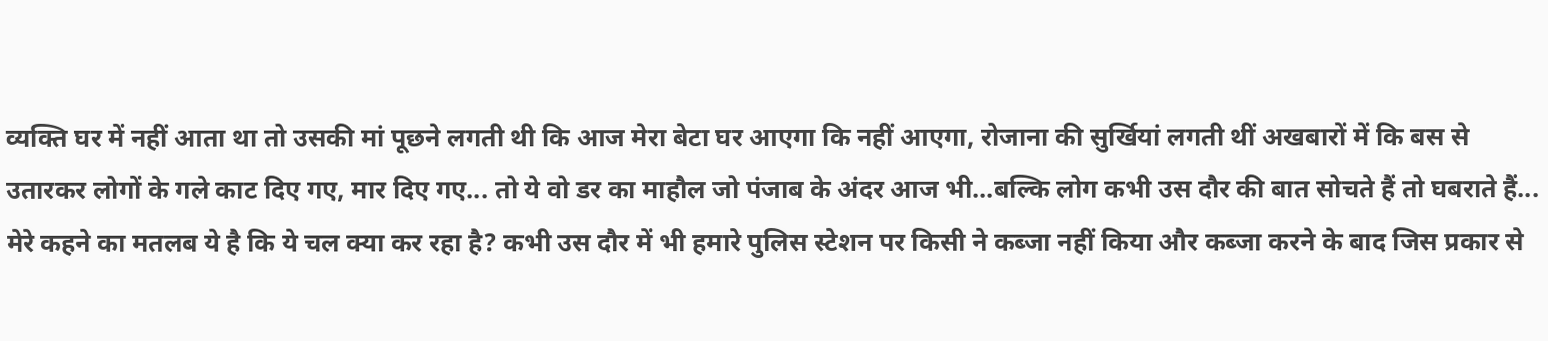व्यक्ति घर में नहीं आता था तो उसकी मां पूछने लगती थी कि आज मेरा बेटा घर आएगा कि नहीं आएगा, रोजाना की सुर्खियां लगती थीं अखबारों में कि बस से उतारकर लोगों के गले काट दिए गए, मार दिए गए... तो ये वो डर का माहौल जो पंजाब के अंदर आज भी...बल्कि लोग कभी उस दौर की बात सोचते हैं तो घबराते हैं... मेरे कहने का मतलब ये है कि ये चल क्या कर रहा है? कभी उस दौर में भी हमारे पुलिस स्टेशन पर किसी ने कब्जा नहीं किया और कब्जा करने के बाद जिस प्रकार से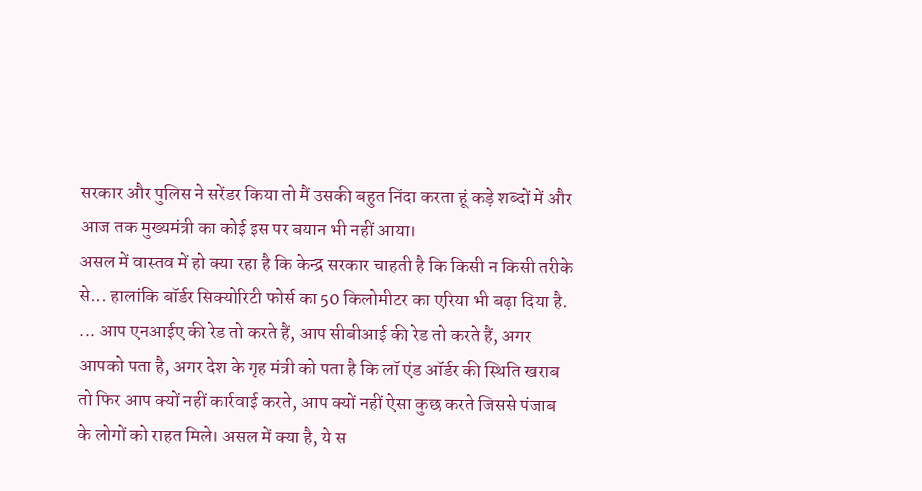सरकार और पुलिस ने सरेंडर किया तो मैं उसकी बहुत निंदा करता हूं कड़े शब्दों में और आज तक मुख्यमंत्री का कोई इस पर बयान भी नहीं आया।
असल में वास्तव में हो क्या रहा है कि केन्द्र सरकार चाहती है कि किसी न किसी तरीके से... हालांकि बॉर्डर सिक्योरिटी फोर्स का 50 किलोमीटर का एरिया भी बढ़ा दिया है. ... आप एनआईए की रेड तो करते हैं, आप सीबीआई की रेड तो करते हैं, अगर आपको पता है, अगर देश के गृह मंत्री को पता है कि लॉ एंड ऑर्डर की स्थिति खराब तो फिर आप क्यों नहीं कार्रवाई करते, आप क्यों नहीं ऐसा कुछ करते जिससे पंजाब के लोगों को राहत मिले। असल में क्या है, ये स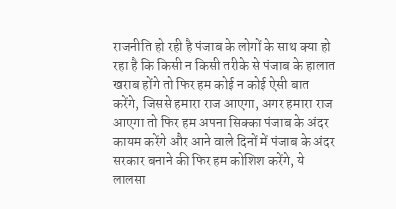राजनीति हो रही है पंजाब के लोगों के साथ क्या हो रहा है कि किसी न किसी तरीके से पंजाब के हालात खराब होंगे तो फिर हम कोई न कोई ऐसी बात करेंगे, जिससे हमारा राज आएगा, अगर हमारा राज आएगा तो फिर हम अपना सिक्का पंजाब के अंदर कायम करेंगे और आने वाले दिनों में पंजाब के अंदर सरकार बनाने की फिर हम कोशिश करेंगे, ये लालसा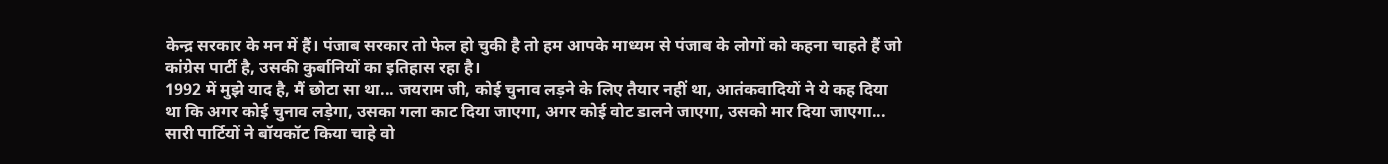केन्द्र सरकार के मन में हैं। पंजाब सरकार तो फेल हो चुकी है तो हम आपके माध्यम से पंजाब के लोगों को कहना चाहते हैं जो कांग्रेस पार्टी है, उसकी कुर्बानियों का इतिहास रहा है।
1992 में मुझे याद है, मैं छोटा सा था... जयराम जी, कोई चुनाव लड़ने के लिए तैयार नहीं था, आतंकवादियों ने ये कह दिया था कि अगर कोई चुनाव लड़ेगा, उसका गला काट दिया जाएगा, अगर कोई वोट डालने जाएगा, उसको मार दिया जाएगा... सारी पार्टियों ने बॉयकॉट किया चाहे वो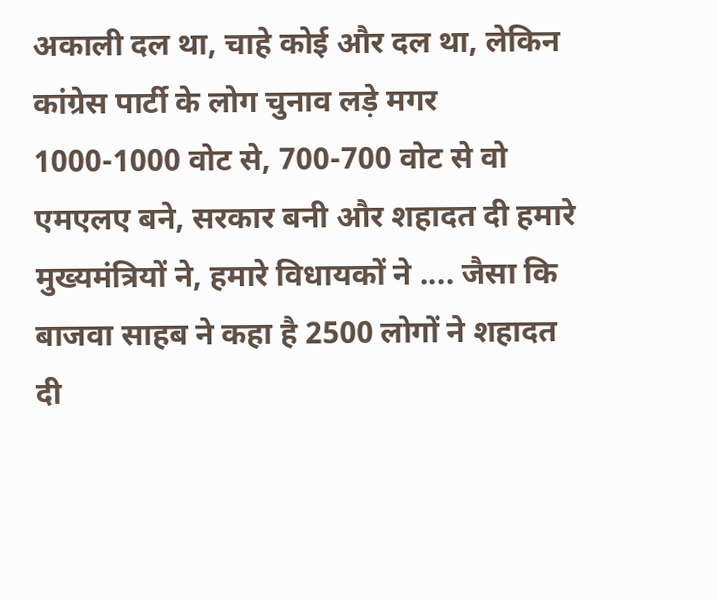अकाली दल था, चाहे कोई और दल था, लेकिन कांग्रेस पार्टी के लोग चुनाव लड़े मगर 1000-1000 वोट से, 700-700 वोट से वो एमएलए बने, सरकार बनी और शहादत दी हमारे मुख्यमंत्रियों ने, हमारे विधायकों ने .... जैसा कि बाजवा साहब ने कहा है 2500 लोगों ने शहादत दी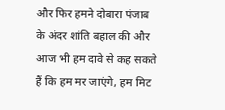और फिर हमने दोबारा पंजाब के अंदर शांति बहाल की और आज भी हम दावे से कह सकते हैं कि हम मर जाएंगे, हम मिट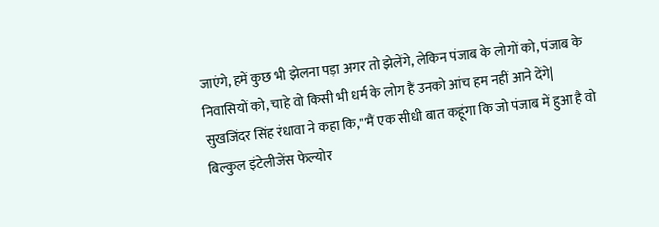जाएंगे, हमें कुछ भी झेलना पड़ा अगर तो झेलेंगे, लेकिन पंजाब के लोगों को, पंजाब के निवासियों को, चाहे वो किसी भी धर्म के लोग हैं उनको आंच हम नहीं आने देंगे|
सुखजिंदर सिंह रंधावा ने कहा कि,'''मैं एक सीधी बात कहूंगा कि जो पंजाब में हुआ है वो बिल्कुल इंटेलीजेंस फेल्योर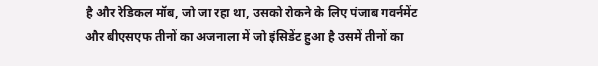है और रेडिकल मॉब, जो जा रहा था, उसको रोकने के लिए पंजाब गवर्नमेंट और बीएसएफ तीनों का अजनाला में जो इंसिडेंट हुआ है उसमें तीनों का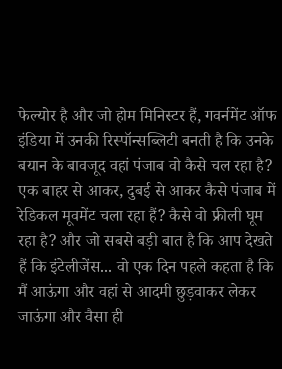फेल्योर है और जो होम मिनिस्टर हैं, गवर्नमेंट ऑफ इंडिया में उनकी रिस्पॉन्सब्लिटी बनती है कि उनके बयान के बावजूद वहां पंजाब वो कैसे चल रहा है? एक बाहर से आकर, दुबई से आकर कैसे पंजाब में रेडिकल मूवमेंट चला रहा हैं? कैसे वो फ्रीली घूम रहा है? और जो सबसे बड़ी बात है कि आप देखते हैं कि इंटेलीजेंस... वो एक दिन पहले कहता है कि मैं आऊंगा और वहां से आदमी छुड़वाकर लेकर जाऊंगा और वैसा ही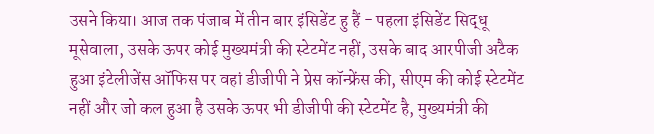उसने किया। आज तक पंजाब में तीन बार इंसिडेंट हु हैं - पहला इंसिडेंट सिद्धू मूसेवाला, उसके ऊपर कोई मुख्यमंत्री की स्टेटमेंट नहीं, उसके बाद आरपीजी अटैक हुआ इंटेलीजेंस ऑफिस पर वहां डीजीपी ने प्रेस कॉन्फ्रेंस की, सीएम की कोई स्टेटमेंट नहीं और जो कल हुआ है उसके ऊपर भी डीजीपी की स्टेटमेंट है, मुख्यमंत्री की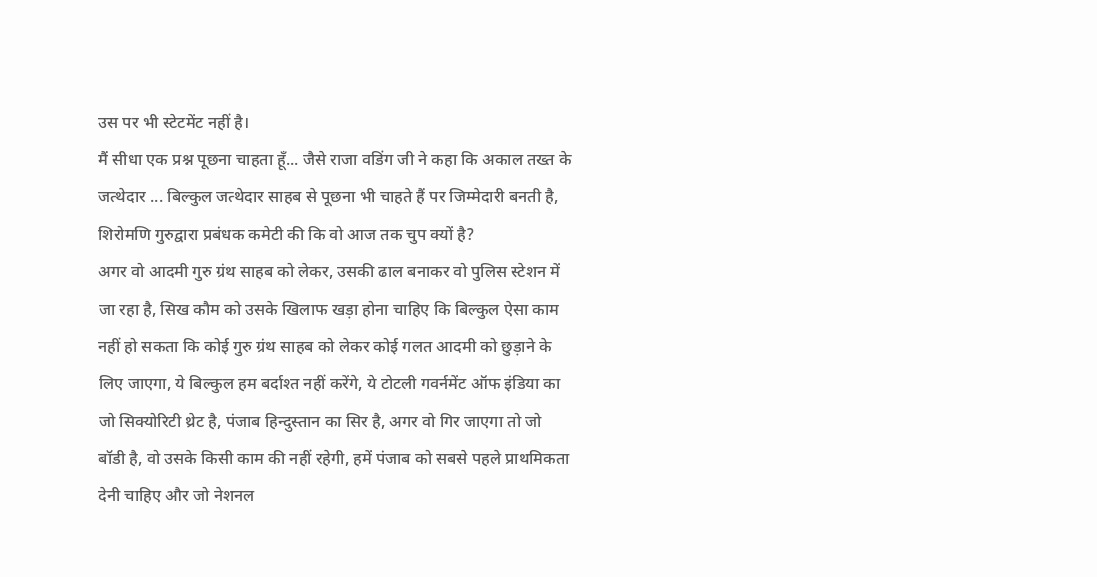उस पर भी स्टेटमेंट नहीं है।
मैं सीधा एक प्रश्न पूछना चाहता हूँ... जैसे राजा वडिंग जी ने कहा कि अकाल तख्त के जत्थेदार ... बिल्कुल जत्थेदार साहब से पूछना भी चाहते हैं पर जिम्मेदारी बनती है, शिरोमणि गुरुद्वारा प्रबंधक कमेटी की कि वो आज तक चुप क्यों है?
अगर वो आदमी गुरु ग्रंथ साहब को लेकर, उसकी ढाल बनाकर वो पुलिस स्टेशन में जा रहा है, सिख कौम को उसके खिलाफ खड़ा होना चाहिए कि बिल्कुल ऐसा काम नहीं हो सकता कि कोई गुरु ग्रंथ साहब को लेकर कोई गलत आदमी को छुड़ाने के लिए जाएगा, ये बिल्कुल हम बर्दाश्त नहीं करेंगे, ये टोटली गवर्नमेंट ऑफ इंडिया का जो सिक्योरिटी थ्रेट है, पंजाब हिन्दुस्तान का सिर है, अगर वो गिर जाएगा तो जो बॉडी है, वो उसके किसी काम की नहीं रहेगी, हमें पंजाब को सबसे पहले प्राथमिकता देनी चाहिए और जो नेशनल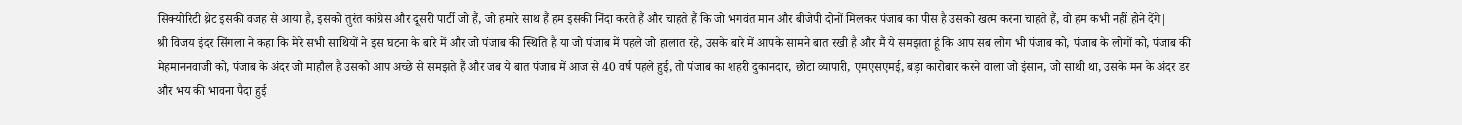सिक्योरिटी थ्रेट इसकी वजह से आया है, इसको तुरंत कांग्रेस और दूसरी पार्टी जो हैं, जो हमारे साथ हैं हम इसकी निंदा करते हैं और चाहते हैं कि जो भगवंत मान और बीजेपी दोनों मिलकर पंजाब का पीस है उसको खत्म करना चाहते हैं, वो हम कभी नहीं होने देंगे|
श्री विजय इंदर सिंगला ने कहा कि मेरे सभी साथियों ने इस घटना के बारे में और जो पंजाब की स्थिति है या जो पंजाब में पहले जो हालात रहे, उसके बारे में आपके सामने बात रखी है और मैं ये समझता हूं कि आप सब लोग भी पंजाब को, पंजाब के लोगों को, पंजाब की मेहमाननवाजी को, पंजाब के अंदर जो माहौल है उसको आप अच्छे से समझते हैं और जब ये बात पंजाब में आज से 40 वर्ष पहले हुई, तो पंजाब का शहरी दुकानदार, छोटा व्यापारी, एमएसएमई, बड़ा कारोबार करने वाला जो इंसान, जो साथी था, उसके मन के अंदर डर और भय की भावना पैदा हुई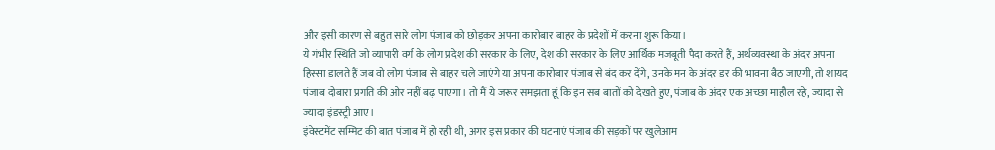और इसी कारण से बहुत सारे लोग पंजाब को छोड़कर अपना कारोबार बाहर के प्रदेशों में करना शुरू किया।
ये गंभीर स्थिति जो व्यापारी वर्ग के लोग प्रदेश की सरकार के लिए, देश की सरकार के लिए आर्थिक मजबूती पैदा करते हैं, अर्थव्यवस्था के अंदर अपना हिस्सा डालते हैं जब वो लोग पंजाब से बाहर चले जाएंगे या अपना कारोबार पंजाब से बंद कर देंगे, उनके मन के अंदर डर की भावना बैठ जाएगी, तो शायद पंजाब दोबारा प्रगति की ओर नहीं बढ़ पाएगा। तो मैं ये जरूर समझता हूं कि इन सब बातों को देखते हुए, पंजाब के अंदर एक अच्छा माहौल रहे, ज्यादा से ज्यादा इंडस्ट्री आए।
इंवेस्टमेंट सम्मिट की बात पंजाब में हो रही थी, अगर इस प्रकार की घटनाएं पंजाब की सड़कों पर खुलेआम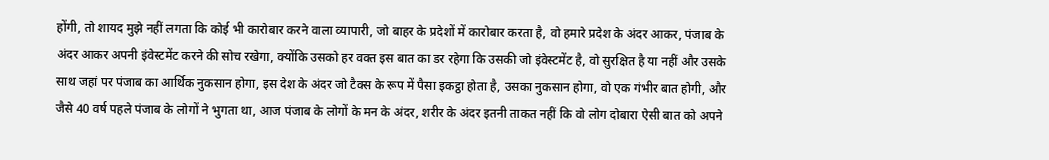होंगी, तो शायद मुझे नहीं लगता कि कोई भी कारोबार करने वाला व्यापारी, जो बाहर के प्रदेशों में कारोबार करता है, वो हमारे प्रदेश के अंदर आकर, पंजाब के अंदर आकर अपनी इंवेस्टमेंट करने की सोच रखेगा, क्योंकि उसको हर वक्त इस बात का डर रहेगा कि उसकी जो इंवेस्टमेंट है, वो सुरक्षित है या नहीं और उसके साथ जहां पर पंजाब का आर्थिक नुकसान होगा, इस देश के अंदर जो टैक्स के रूप में पैसा इकट्ठा होता है, उसका नुकसान होगा, वो एक गंभीर बात होगी, और जैसे 40 वर्ष पहले पंजाब के लोगों ने भुगता था, आज पंजाब के लोगों के मन के अंदर, शरीर के अंदर इतनी ताकत नहीं कि वो लोग दोबारा ऐसी बात को अपने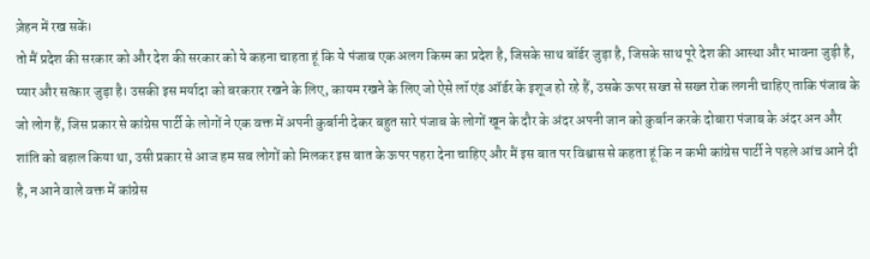ज़ेहन में रख सकें।
तो मैं प्रदेश की सरकार को और देश की सरकार को ये कहना चाहता हूं कि ये पंजाब एक अलग किस्म का प्रदेश है, जिसके साथ बॉर्डर जुड़ा है, जिसके साथ पूरे देश की आस्था और भावना जुड़ी है, प्यार और सत्कार जुड़ा है। उसकी इस मर्यादा को बरकरार रखने के लिए, कायम रखने के लिए जो ऐसे लॉ एंड ऑर्डर के इशूज हो रहे हैं, उसके ऊपर सख्त से सख्त रोक लगनी चाहिए ताकि पंजाब के जो लोग हैं, जिस प्रकार से कांग्रेस पार्टी के लोगों ने एक वक्त में अपनी कुर्बानी देकर बहुत सारे पंजाब के लोगों खून के दौर के अंदर अपनी जान को कुर्बान करके दोबारा पंजाब के अंदर अन और शांति को बहाल किया था, उसी प्रकार से आज हम सब लोगों को मिलकर इस बात के ऊपर पहरा देना चाहिए और मैं इस बात पर विश्वास से कहता हूं कि न कभी कांग्रेस पार्टी ने पहले आंच आने दी है, न आने वाले वक्त में कांग्रेस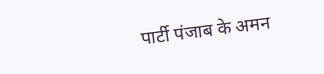पार्टी पंजाब के अमन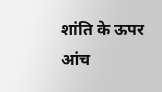शांति के ऊपर आंच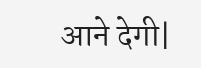आने देगी|